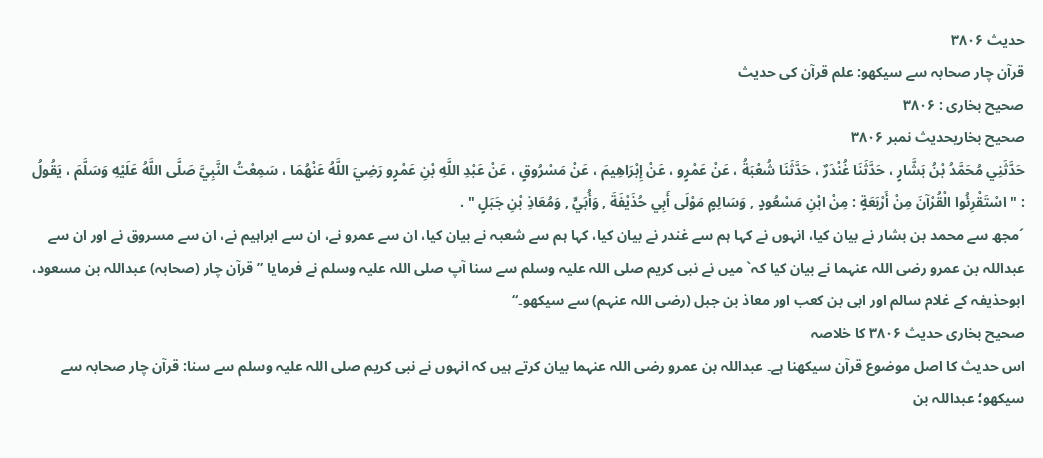حدیث ۳۸۰۶
قرآن چار صحابہ سے سیکھو: علم قرآن کی حدیث
صحیح بخاری : ۳۸۰۶
صحیح بخاریحدیث نمبر ۳۸۰۶
حَدَّثَنِي مُحَمَّدُ بْنُ بَشَّارٍ ، حَدَّثَنَا غُنْدَرٌ ، حَدَّثَنَا شُعْبَةُ ، عَنْ عَمْرٍو ، عَنْ إِبْرَاهِيمَ ، عَنْ مَسْرُوقٍ ، عَنْ عَبْدِ اللَّهِ بْنِ عَمْرٍو رَضِيَ اللَّهُ عَنْهُمَا ، سَمِعْتُ النَّبِيَّ صَلَّى اللَّهُ عَلَيْهِ وَسَلَّمَ ، يَقُولُ : " اسْتَقْرِئُوا الْقُرْآنَ مِنْ أَرْبَعَةٍ : مِنْ ابْنِ مَسْعُودٍ , وَسَالِمٍ مَوْلَى أَبِي حُذَيْفَةَ , وَأُبَيٍّ , وَمُعَاذِ بْنِ جَبَلٍ " .
´مجھ سے محمد بن بشار نے بیان کیا، انہوں نے کہا ہم سے غندر نے بیان کیا، کہا ہم سے شعبہ نے بیان کیا، ان سے عمرو نے، ان سے ابراہیم نے، ان سے مسروق نے اور ان سے عبداللہ بن عمرو رضی اللہ عنہما نے بیان کیا کہ` میں نے نبی کریم صلی اللہ علیہ وسلم سے سنا آپ صلی اللہ علیہ وسلم نے فرمایا ”قرآن چار (صحابہ) عبداللہ بن مسعود، ابوحذیفہ کے غلام سالم اور ابی بن کعب اور معاذ بن جبل (رضی اللہ عنہم) سے سیکھو۔“
صحیح بخاری حدیث ۳۸۰۶ کا خلاصہ
اس حدیث کا اصل موضوع قرآن سیکھنا ہے۔ عبداللہ بن عمرو رضی اللہ عنہما بیان کرتے ہیں کہ انہوں نے نبی کریم صلی اللہ علیہ وسلم سے سنا: قرآن چار صحابہ سے سیکھو؛ عبداللہ بن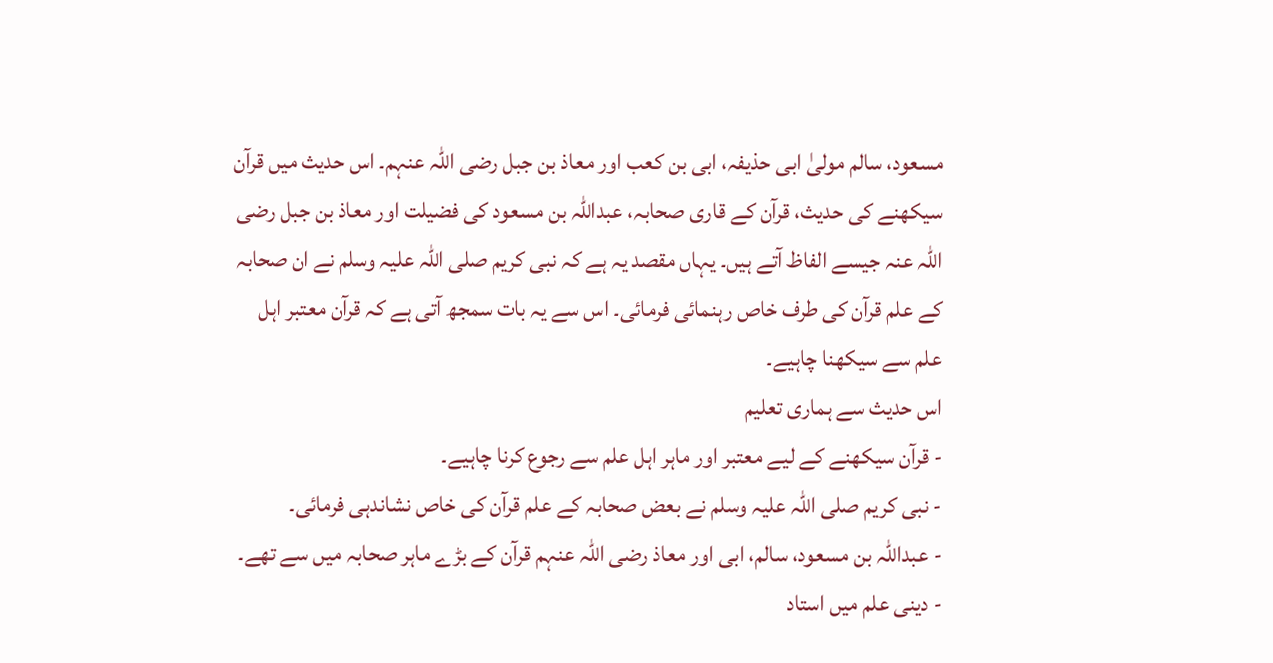مسعود، سالم مولیٰ ابی حذیفہ، ابی بن کعب اور معاذ بن جبل رضی اللہ عنہم۔ اس حدیث میں قرآن سیکھنے کی حدیث، قرآن کے قاری صحابہ، عبداللہ بن مسعود کی فضیلت اور معاذ بن جبل رضی اللہ عنہ جیسے الفاظ آتے ہیں۔ یہاں مقصد یہ ہے کہ نبی کریم صلی اللہ علیہ وسلم نے ان صحابہ کے علم قرآن کی طرف خاص رہنمائی فرمائی۔ اس سے یہ بات سمجھ آتی ہے کہ قرآن معتبر اہل علم سے سیکھنا چاہیے۔
اس حدیث سے ہماری تعلیم
- قرآن سیکھنے کے لیے معتبر اور ماہر اہل علم سے رجوع کرنا چاہیے۔
- نبی کریم صلی اللہ علیہ وسلم نے بعض صحابہ کے علم قرآن کی خاص نشاندہی فرمائی۔
- عبداللہ بن مسعود، سالم، ابی اور معاذ رضی اللہ عنہم قرآن کے بڑے ماہر صحابہ میں سے تھے۔
- دینی علم میں استاد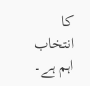کا انتخاب اہم ہے۔